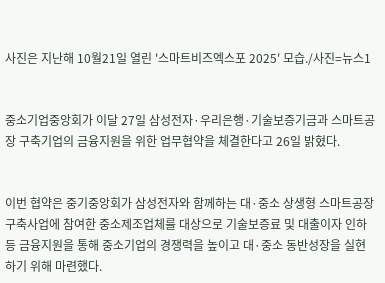사진은 지난해 10월21일 열린 '스마트비즈엑스포 2025' 모습./사진=뉴스1


중소기업중앙회가 이달 27일 삼성전자·우리은행·기술보증기금과 스마트공장 구축기업의 금융지원을 위한 업무협약을 체결한다고 26일 밝혔다.


이번 협약은 중기중앙회가 삼성전자와 함께하는 대·중소 상생형 스마트공장 구축사업에 참여한 중소제조업체를 대상으로 기술보증료 및 대출이자 인하 등 금융지원을 통해 중소기업의 경쟁력을 높이고 대·중소 동반성장을 실현하기 위해 마련했다.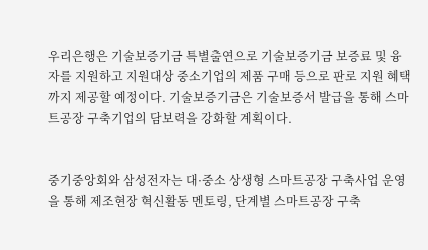우리은행은 기술보증기금 특별출연으로 기술보증기금 보증료 및 융자를 지원하고 지원대상 중소기업의 제품 구매 등으로 판로 지원 혜택까지 제공할 예정이다. 기술보증기금은 기술보증서 발급을 통해 스마트공장 구축기업의 담보력을 강화할 계획이다.


중기중앙회와 삼성전자는 대·중소 상생형 스마트공장 구축사업 운영을 통해 제조현장 혁신활동 멘토링, 단계별 스마트공장 구축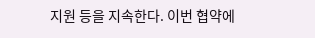지원 등을 지속한다. 이번 협약에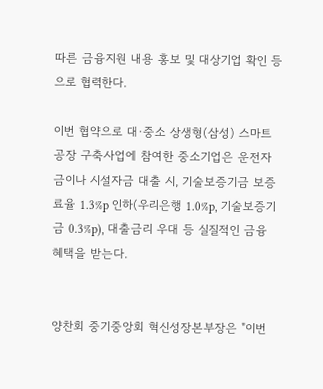따른 금융지원 내용 홍보 및 대상기업 확인 등으로 협력한다.

이번 협약으로 대·중소 상생형(삼성) 스마트공장 구축사업에 참여한 중소기업은 운전자금이나 시설자금 대출 시, 기술보증기금 보증료율 1.3%p 인하(우리은행 1.0%p, 기술보증기금 0.3%p), 대출금리 우대 등 실질적인 금융 혜택을 받는다.


양찬회 중기중앙회 혁신성장본부장은 "이번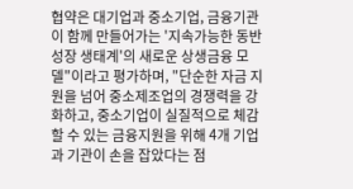협약은 대기업과 중소기업, 금융기관이 함께 만들어가는 '지속가능한 동반성장 생태계'의 새로운 상생금융 모델"이라고 평가하며, "단순한 자금 지원을 넘어 중소제조업의 경쟁력을 강화하고, 중소기업이 실질적으로 체감할 수 있는 금융지원을 위해 4개 기업과 기관이 손을 잡았다는 점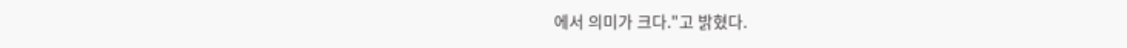에서 의미가 크다."고 밝혔다.